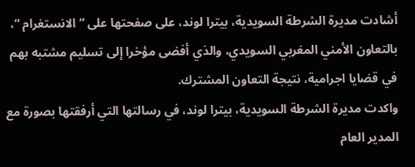أشادت مديرة الشرطة السويدية، بيترا لوند، على صفحتها على ” الانستغرام “، بالتعاون الأمني المغربي السويدي، والذي أفضى مؤخرا إلى تسليم مشتبه بهم في قضايا اجرامية، نتيجة التعاون المشترك.
واكدت مديرة الشرطة السويدية، بيترا لوند، في رسالتها التي أرفقتها بصورة مع المدير العام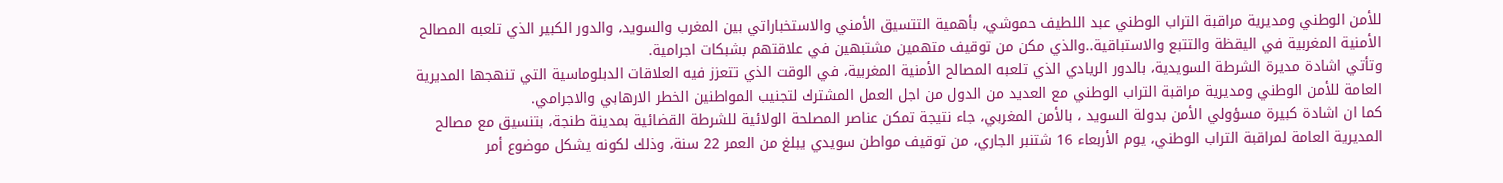للأمن الوطني ومديرية مراقبة التراب الوطني عبد اللطيف حموشي، بأهمية التتسيق الأمني والاستخباراتي بين المغرب والسويد، والدور الكبير الذي تلعبه المصالح الأمنية المغربية في اليقظة والتتبع والاستباقية..والذي مكن من توقيف متهمين مشتبهين في علاقتهم بشبكات اجرامية.
وتأتي اشادة مديرة الشرطة السويدية، بالدور الريادي الذي تلعبه المصالح الأمنية المغربية، في الوقت الذي تتعزز فيه العلاقات الدبلوماسية التي تنهجها المديرية العامة للأمن الوطني ومديرية مراقبة التراب الوطني مع العديد من الدول من اجل العمل المشترك لتجنيب المواطنين الخطر الارهابي والاجرامي.
كما ان اشادة كبيرة مسؤولي الأمن بدولة السويد ، بالأمن المغربي، جاء نتيجة تمكن عناصر المصلحة الولائية للشرطة القضائية بمدينة طنجة، بتنسيق مع مصالح المديرية العامة لمراقبة التراب الوطني، يوم الأربعاء 16 شتنبر الجاري، من توقيف مواطن سويدي يبلغ من العمر 22 سنة، وذلك لكونه يشكل موضوع أمر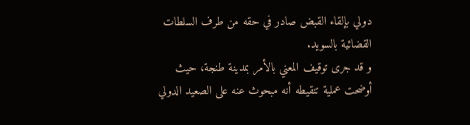دولي بإلقاء القبض صادر في حقه من طرف السلطات القضائية بالسويد.
و قد جرى توقيف المعني بالأمر بمدينة طنجة، حيث أوضحت عملية تنقيطه أنه مبحوث عنه على الصعيد الدولي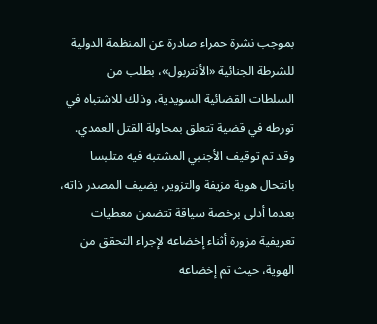بموجب نشرة حمراء صادرة عن المنظمة الدولية للشرطة الجنائية «الأنتربول»، بطلب من السلطات القضائية السويدية، وذلك للاشتباه في تورطه في قضية تتعلق بمحاولة القتل العمدي.
وقد تم توقيف الأجنبي المشتبه فيه متلبسا بانتحال هوية مزيفة والتزوير، يضيف المصدر ذاته، بعدما أدلى برخصة سياقة تتضمن معطيات تعريفية مزورة أثناء إخضاعه لإجراء التحقق من الهوية، حيث تم إخضاعه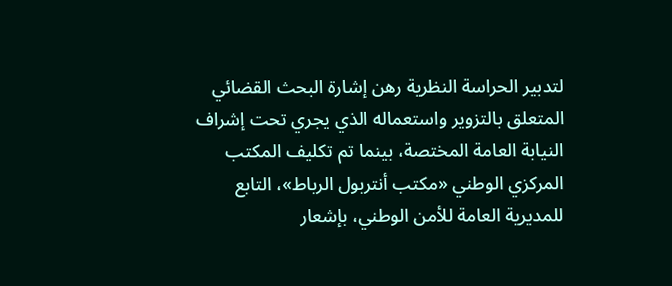لتدبير الحراسة النظرية رهن إشارة البحث القضائي المتعلق بالتزوير واستعماله الذي يجري تحت إشراف النيابة العامة المختصة، بينما تم تكليف المكتب المركزي الوطني «مكتب أنتربول الرباط»، التابع للمديرية العامة للأمن الوطني، بإشعار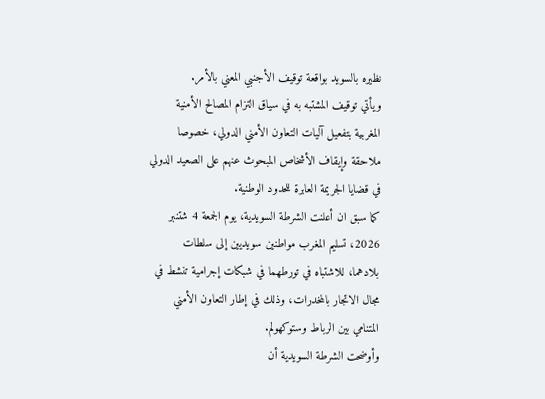نظيره بالسويد بواقعة توقيف الأجنبي المعني بالأمر.
ويأتي توقيف المشتبه به في سياق التزام المصالح الأمنية المغربية بتفعيل آليات التعاون الأمني الدولي، خصوصا ملاحقة وإيقاف الأشخاص المبحوث عنهم على الصعيد الدولي في قضايا الجريمة العابرة للحدود الوطنية.
كما سبق ان أعلنت الشرطة السويدية، يوم الجمعة 4 شتنبر 2026، تسليم المغرب مواطنين سويديين إلى سلطات بلادهما، للاشتباه في تورطهما في شبكات إجرامية تنشط في مجال الاتجار بالمخدرات، وذلك في إطار التعاون الأمني المتنامي بين الرباط وستوكهولم.
وأوضحت الشرطة السويدية أن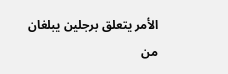الأمر يتعلق برجلين يبلغان من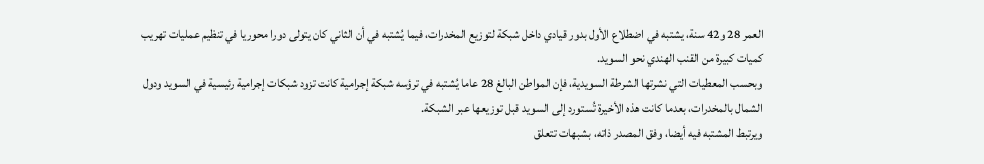العمر 28 و42 سنة، يشتبه في اضطلاع الأول بدور قيادي داخل شبكة لتوزيع المخدرات، فيما يُشتبه في أن الثاني كان يتولى دورا محوريا في تنظيم عمليات تهريب كميات كبيرة من القنب الهندي نحو السويد.
وبحسب المعطيات التي نشرتها الشرطة السويدية، فإن المواطن البالغ 28 عاما يُشتبه في ترؤسه شبكة إجرامية كانت تزود شبكات إجرامية رئيسية في السويد ودول الشمال بالمخدرات، بعدما كانت هذه الأخيرة تُستورد إلى السويد قبل توزيعها عبر الشبكة.
ويرتبط المشتبه فيه أيضا، وفق المصدر ذاته، بشبهات تتعلق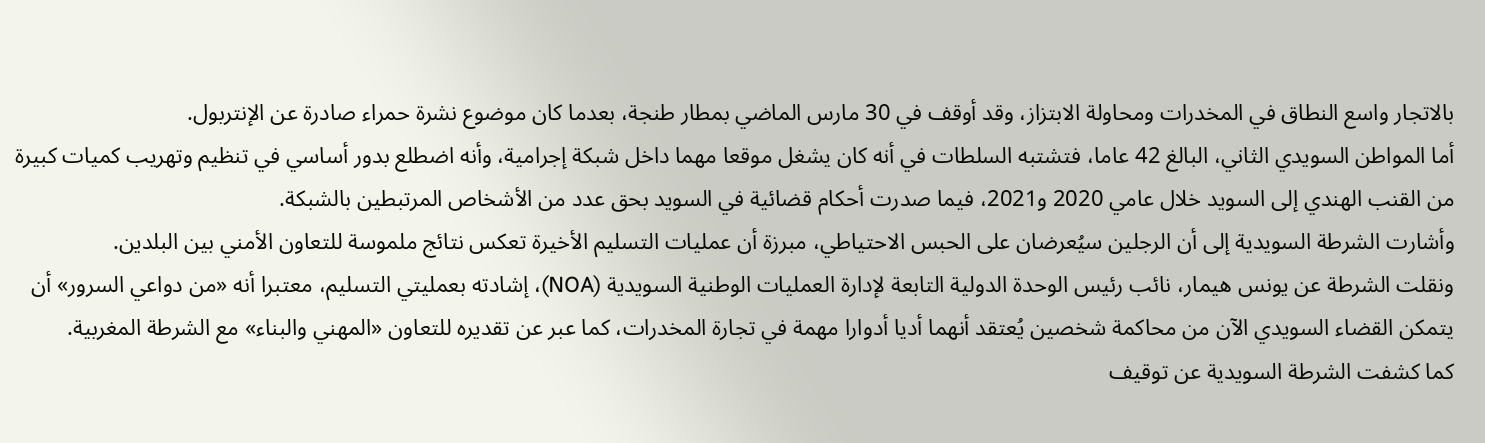بالاتجار واسع النطاق في المخدرات ومحاولة الابتزاز، وقد أوقف في 30 مارس الماضي بمطار طنجة، بعدما كان موضوع نشرة حمراء صادرة عن الإنتربول.
أما المواطن السويدي الثاني، البالغ 42 عاما، فتشتبه السلطات في أنه كان يشغل موقعا مهما داخل شبكة إجرامية، وأنه اضطلع بدور أساسي في تنظيم وتهريب كميات كبيرة من القنب الهندي إلى السويد خلال عامي 2020 و2021، فيما صدرت أحكام قضائية في السويد بحق عدد من الأشخاص المرتبطين بالشبكة.
وأشارت الشرطة السويدية إلى أن الرجلين سيُعرضان على الحبس الاحتياطي، مبرزة أن عمليات التسليم الأخيرة تعكس نتائج ملموسة للتعاون الأمني بين البلدين.
ونقلت الشرطة عن يونس هيمار، نائب رئيس الوحدة الدولية التابعة لإدارة العمليات الوطنية السويدية (NOA)، إشادته بعمليتي التسليم، معتبرا أنه «من دواعي السرور» أن يتمكن القضاء السويدي الآن من محاكمة شخصين يُعتقد أنهما أديا أدوارا مهمة في تجارة المخدرات، كما عبر عن تقديره للتعاون «المهني والبناء» مع الشرطة المغربية.
كما كشفت الشرطة السويدية عن توقيف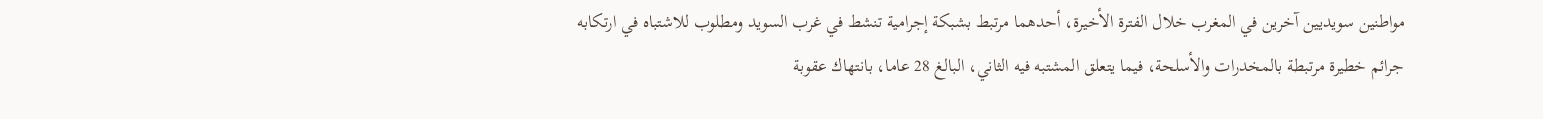مواطنين سويديين آخرين في المغرب خلال الفترة الأخيرة، أحدهما مرتبط بشبكة إجرامية تنشط في غرب السويد ومطلوب للاشتباه في ارتكابه جرائم خطيرة مرتبطة بالمخدرات والأسلحة، فيما يتعلق المشتبه فيه الثاني، البالغ 28 عاما، بانتهاك عقوبة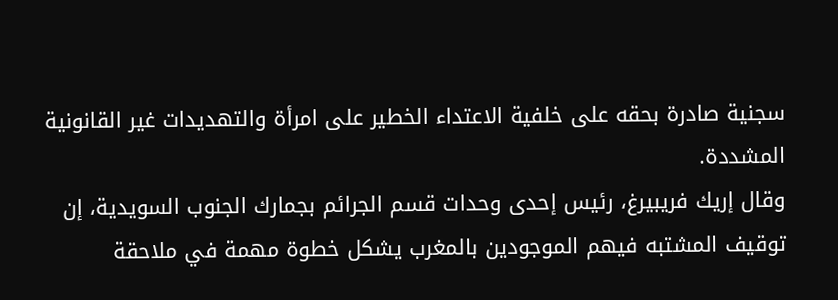سجنية صادرة بحقه على خلفية الاعتداء الخطير على امرأة والتهديدات غير القانونية المشددة.
وقال إريك فريبيرغ، رئيس إحدى وحدات قسم الجرائم بجمارك الجنوب السويدية، إن توقيف المشتبه فيهم الموجودين بالمغرب يشكل خطوة مهمة في ملاحقة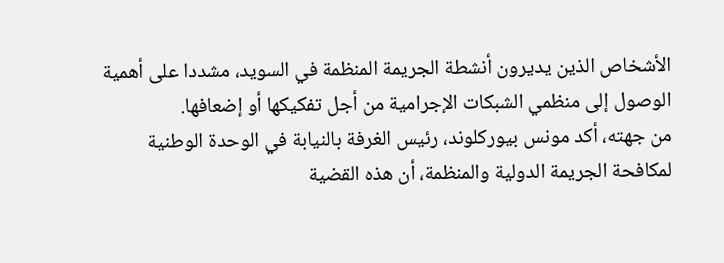الأشخاص الذين يديرون أنشطة الجريمة المنظمة في السويد، مشددا على أهمية الوصول إلى منظمي الشبكات الإجرامية من أجل تفكيكها أو إضعافها.
من جهته، أكد مونس بيوركلوند، رئيس الغرفة بالنيابة في الوحدة الوطنية لمكافحة الجريمة الدولية والمنظمة، أن هذه القضية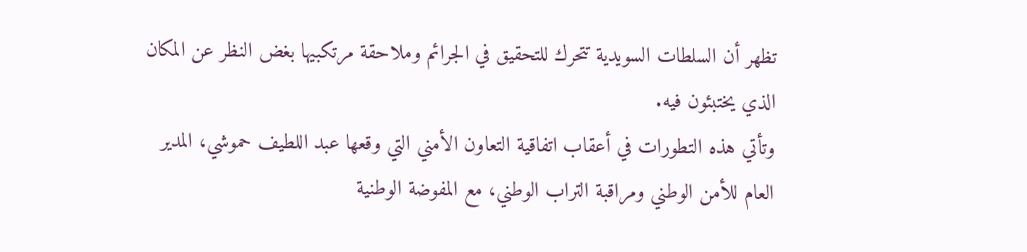تظهر أن السلطات السويدية تتحرك للتحقيق في الجرائم وملاحقة مرتكبيها بغض النظر عن المكان الذي يختبئون فيه.
وتأتي هذه التطورات في أعقاب اتفاقية التعاون الأمني التي وقعها عبد اللطيف حموشي، المدير العام للأمن الوطني ومراقبة التراب الوطني، مع المفوضة الوطنية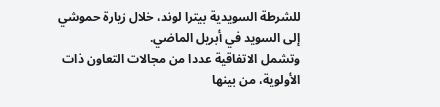للشرطة السويدية بيترا لوند، خلال زيارة حموشي إلى السويد في أبريل الماضي.
وتشمل الاتفاقية عددا من مجالات التعاون ذات الأولوية، من بينها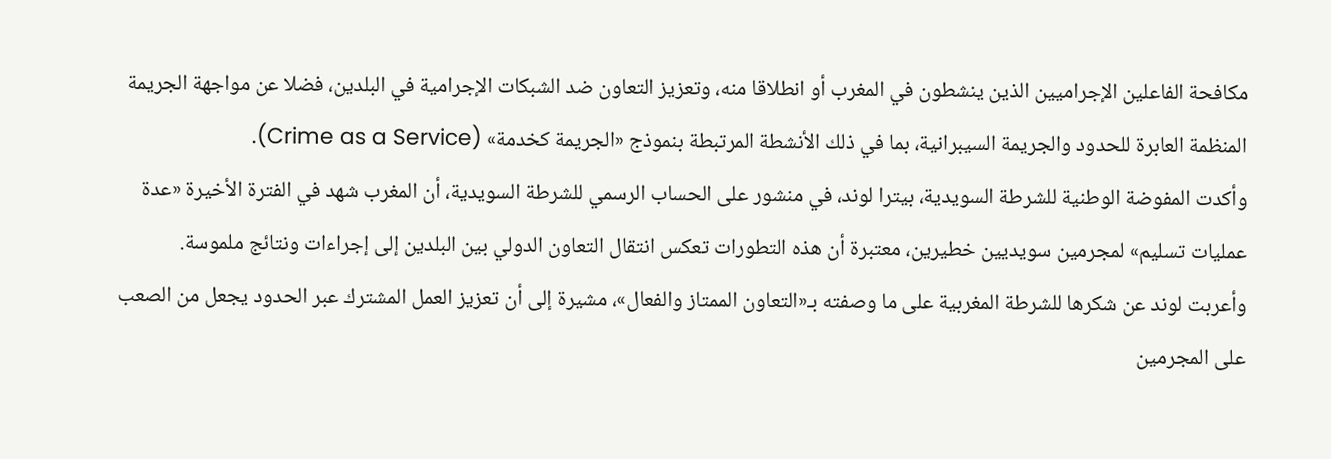مكافحة الفاعلين الإجراميين الذين ينشطون في المغرب أو انطلاقا منه، وتعزيز التعاون ضد الشبكات الإجرامية في البلدين، فضلا عن مواجهة الجريمة المنظمة العابرة للحدود والجريمة السيبرانية، بما في ذلك الأنشطة المرتبطة بنموذج «الجريمة كخدمة» (Crime as a Service).
وأكدت المفوضة الوطنية للشرطة السويدية، بيترا لوند، في منشور على الحساب الرسمي للشرطة السويدية، أن المغرب شهد في الفترة الأخيرة «عدة عمليات تسليم» لمجرمين سويديين خطيرين، معتبرة أن هذه التطورات تعكس انتقال التعاون الدولي بين البلدين إلى إجراءات ونتائج ملموسة.
وأعربت لوند عن شكرها للشرطة المغربية على ما وصفته بـ«التعاون الممتاز والفعال»، مشيرة إلى أن تعزيز العمل المشترك عبر الحدود يجعل من الصعب على المجرمين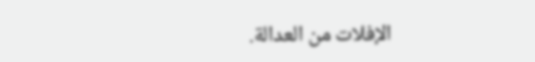الإفلات من العدالة.